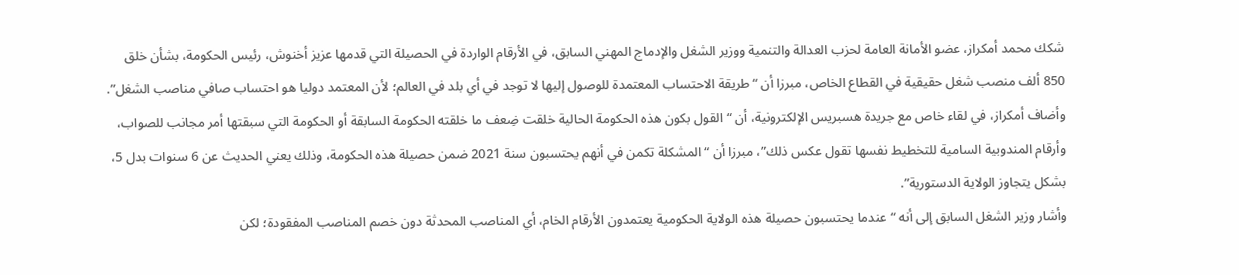شكك محمد أمكراز، عضو الأمانة العامة لحزب العدالة والتنمية ووزير الشغل والإدماج المهني السابق، في الأرقام الواردة في الحصيلة التي قدمها عزيز أخنوش، رئيس الحكومة، بشأن خلق 850 ألف منصب شغل حقيقية في القطاع الخاص، مبرزا أن “طريقة الاحتساب المعتمدة للوصول إليها لا توجد في أي بلد في العالم؛ لأن المعتمد دوليا هو احتساب صافي مناصب الشغل”.
وأضاف أمكراز، في لقاء خاص مع جريدة هسبريس الإلكترونية، أن “القول بكون هذه الحكومة الحالية خلقت ضِعف ما خلقته الحكومة السابقة أو الحكومة التي سبقتها أمر مجانب للصواب، وأرقام المندوبية السامية للتخطيط نفسها تقول عكس ذلك”، مبرزا أن “المشكلة تكمن في أنهم يحتسبون سنة 2021 ضمن حصيلة هذه الحكومة، وذلك يعني الحديث عن 6 سنوات بدل 5، بشكل يتجاوز الولاية الدستورية”.
وأشار وزير الشغل السابق إلى أنه “عندما يحتسبون حصيلة هذه الولاية الحكومية يعتمدون الأرقام الخام، أي المناصب المحدثة دون خصم المناصب المفقودة؛ لكن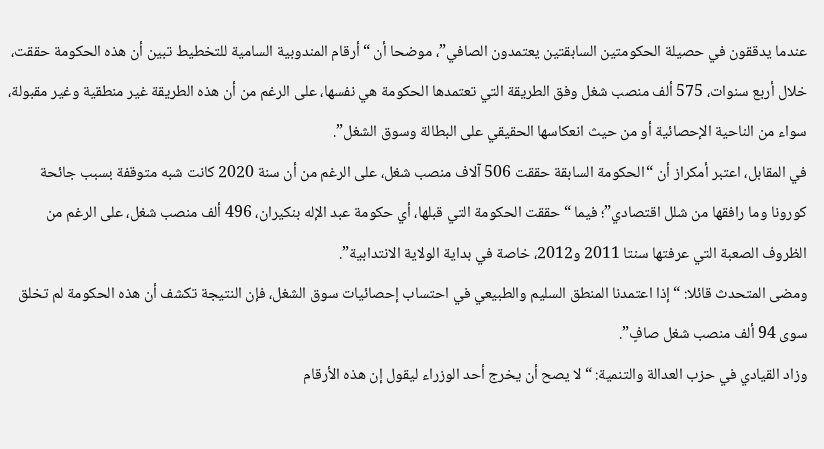عندما يدققون في حصيلة الحكومتين السابقتين يعتمدون الصافي”، موضحا أن “أرقام المندوبية السامية للتخطيط تبين أن هذه الحكومة حققت، خلال أربع سنوات، 575 ألف منصب شغل وفق الطريقة التي تعتمدها الحكومة هي نفسها، على الرغم من أن هذه الطريقة غير منطقية وغير مقبولة، سواء من الناحية الإحصائية أو من حيث انعكاسها الحقيقي على البطالة وسوق الشغل”.
في المقابل، اعتبر أمكراز أن “الحكومة السابقة حققت 506 آلاف منصب شغل، على الرغم من أن سنة 2020 كانت شبه متوقفة بسبب جائحة كورونا وما رافقها من شلل اقتصادي”؛ فيما “حققت الحكومة التي قبلها، أي حكومة عبد الإله بنكيران، 496 ألف منصب شغل، على الرغم من الظروف الصعبة التي عرفتها سنتا 2011 و2012، خاصة في بداية الولاية الانتدابية”.
ومضى المتحدث قائلا: “إذا اعتمدنا المنطق السليم والطبيعي في احتساب إحصائيات سوق الشغل، فإن النتيجة تكشف أن هذه الحكومة لم تخلق سوى 94 ألف منصب شغل صافٍ”.
وزاد القيادي في حزب العدالة والتنمية: “لا يصح أن يخرج أحد الوزراء ليقول إن هذه الأرقام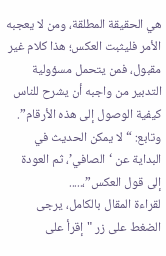هي الحقيقة المطلقة، ومن لا يعجبه الأمر فليثبت العكس؛ هذا كلام غير مقبول، فمن يتحمل مسؤولية التدبير من واجبه أن يشرح للناس كيفية الوصول إلى هذه الأرقام”.
وتابع: “لا يمكن الحديث في البداية عن ‘الصافي’، ثم العودة إلى قول العكس”،.....
لقراءة المقال بالكامل، يرجى الضغط على زر "إقرأ على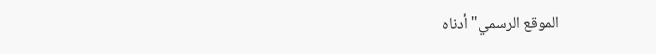الموقع الرسمي" أدناه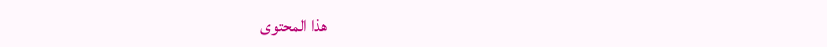هذا المحتوى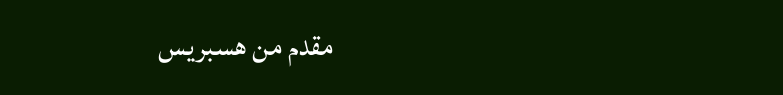مقدم من هسبريس